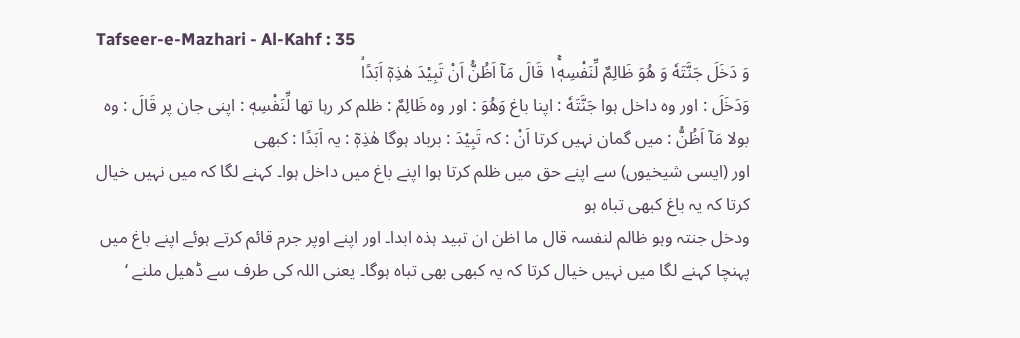Tafseer-e-Mazhari - Al-Kahf : 35
وَ دَخَلَ جَنَّتَهٗ وَ هُوَ ظَالِمٌ لِّنَفْسِهٖ١ۚ قَالَ مَاۤ اَظُنُّ اَنْ تَبِیْدَ هٰذِهٖۤ اَبَدًاۙ
وَدَخَلَ : اور وہ داخل ہوا جَنَّتَهٗ : اپنا باغ وَهُوَ : اور وہ ظَالِمٌ : ظلم کر رہا تھا لِّنَفْسِهٖ : اپنی جان پر قَالَ : وہ بولا مَآ اَظُنُّ : میں گمان نہیں کرتا اَنْ : کہ تَبِيْدَ : برباد ہوگا هٰذِهٖٓ : یہ اَبَدًا : کبھی
اور (ایسی شیخیوں) سے اپنے حق میں ظلم کرتا ہوا اپنے باغ میں داخل ہوا۔ کہنے لگا کہ میں نہیں خیال کرتا کہ یہ باغ کبھی تباہ ہو
ودخل جنتہ وہو ظالم لنفسہ قال ما اظن ان تبید ہذہ ابدا۔ اور اپنے اوپر جرم قائم کرتے ہوئے اپنے باغ میں پہنچا کہنے لگا میں نہیں خیال کرتا کہ یہ کبھی بھی تباہ ہوگا۔ یعنی اللہ کی طرف سے ڈھیل ملنے ‘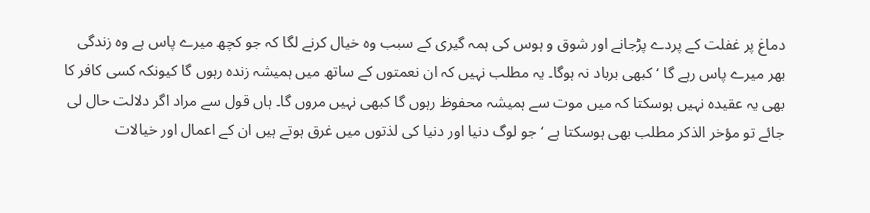دماغ پر غفلت کے پردے پڑجانے اور شوق و ہوس کی ہمہ گیری کے سبب وہ خیال کرنے لگا کہ جو کچھ میرے پاس ہے وہ زندگی بھر میرے پاس رہے گا ‘ کبھی برباد نہ ہوگا۔ یہ مطلب نہیں کہ ان نعمتوں کے ساتھ میں ہمیشہ زندہ رہوں گا کیونکہ کسی کافر کا بھی یہ عقیدہ نہیں ہوسکتا کہ میں موت سے ہمیشہ محفوظ رہوں گا کبھی نہیں مروں گا۔ ہاں قول سے مراد اگر دلالت حال لی جائے تو مؤخر الذکر مطلب بھی ہوسکتا ہے ‘ جو لوگ دنیا اور دنیا کی لذتوں میں غرق ہوتے ہیں ان کے اعمال اور خیالات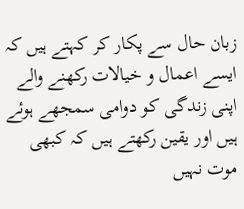زبان حال سے پکار کر کہتے ہیں کہ ایسے اعمال و خیالات رکھنے والے اپنی زندگی کو دوامی سمجھے ہوئے ہیں اور یقین رکھتے ہیں کہ کبھی موت نہیں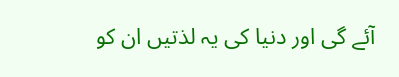آئے گی اور دنیا کی یہ لذتیں ان کو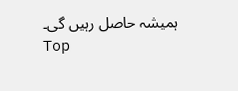ہمیشہ حاصل رہیں گی۔
Top